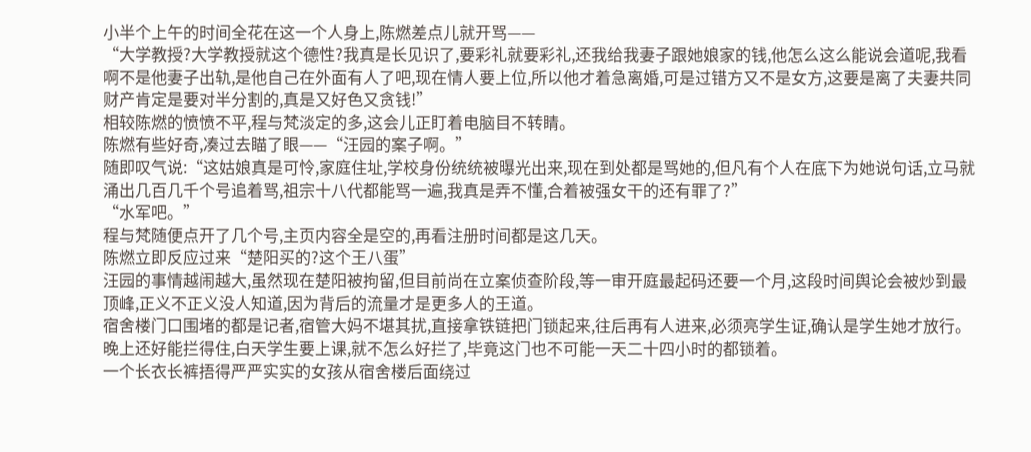小半个上午的时间全花在这一个人身上,陈燃差点儿就开骂——
“大学教授?大学教授就这个德性?我真是长见识了,要彩礼就要彩礼,还我给我妻子跟她娘家的钱,他怎么这么能说会道呢,我看啊不是他妻子出轨,是他自己在外面有人了吧,现在情人要上位,所以他才着急离婚,可是过错方又不是女方,这要是离了夫妻共同财产肯定是要对半分割的,真是又好色又贪钱!”
相较陈燃的愤愤不平,程与梵淡定的多,这会儿正盯着电脑目不转睛。
陈燃有些好奇,凑过去瞄了眼——“汪园的案子啊。”
随即叹气说:“这姑娘真是可怜,家庭住址,学校身份统统被曝光出来,现在到处都是骂她的,但凡有个人在底下为她说句话,立马就涌出几百几千个号追着骂,祖宗十八代都能骂一遍,我真是弄不懂,合着被强女干的还有罪了?”
“水军吧。”
程与梵随便点开了几个号,主页内容全是空的,再看注册时间都是这几天。
陈燃立即反应过来“楚阳买的?这个王八蛋”
汪园的事情越闹越大,虽然现在楚阳被拘留,但目前尚在立案侦查阶段,等一审开庭最起码还要一个月,这段时间舆论会被炒到最顶峰,正义不正义没人知道,因为背后的流量才是更多人的王道。
宿舍楼门口围堵的都是记者,宿管大妈不堪其扰,直接拿铁链把门锁起来,往后再有人进来,必须亮学生证,确认是学生她才放行。
晚上还好能拦得住,白天学生要上课,就不怎么好拦了,毕竟这门也不可能一天二十四小时的都锁着。
一个长衣长裤捂得严严实实的女孩从宿舍楼后面绕过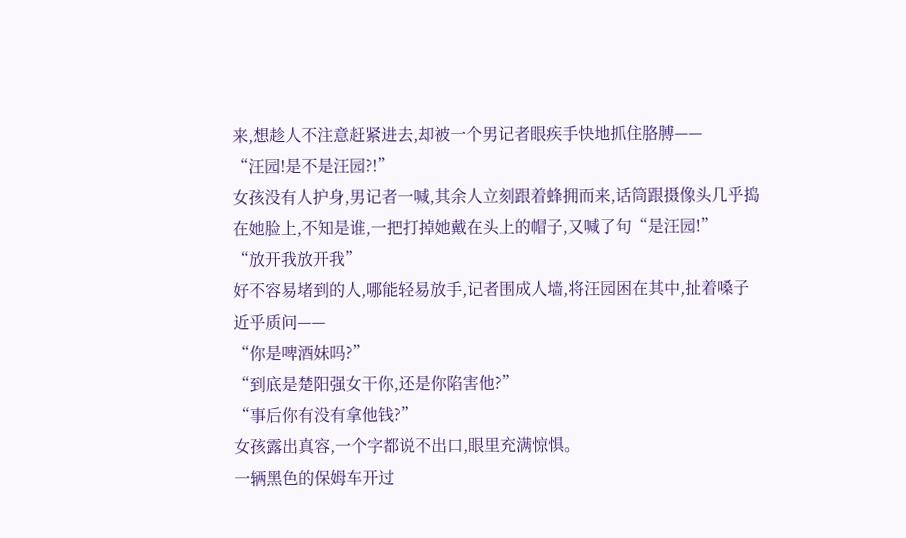来,想趁人不注意赶紧进去,却被一个男记者眼疾手快地抓住胳膊——
“汪园!是不是汪园?!”
女孩没有人护身,男记者一喊,其余人立刻跟着蜂拥而来,话筒跟摄像头几乎捣在她脸上,不知是谁,一把打掉她戴在头上的帽子,又喊了句“是汪园!”
“放开我放开我”
好不容易堵到的人,哪能轻易放手,记者围成人墙,将汪园困在其中,扯着嗓子近乎质问——
“你是啤酒妹吗?”
“到底是楚阳强女干你,还是你陷害他?”
“事后你有没有拿他钱?”
女孩露出真容,一个字都说不出口,眼里充满惊惧。
一辆黑色的保姆车开过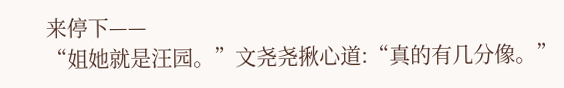来停下——
“姐她就是汪园。”文尧尧揪心道:“真的有几分像。”